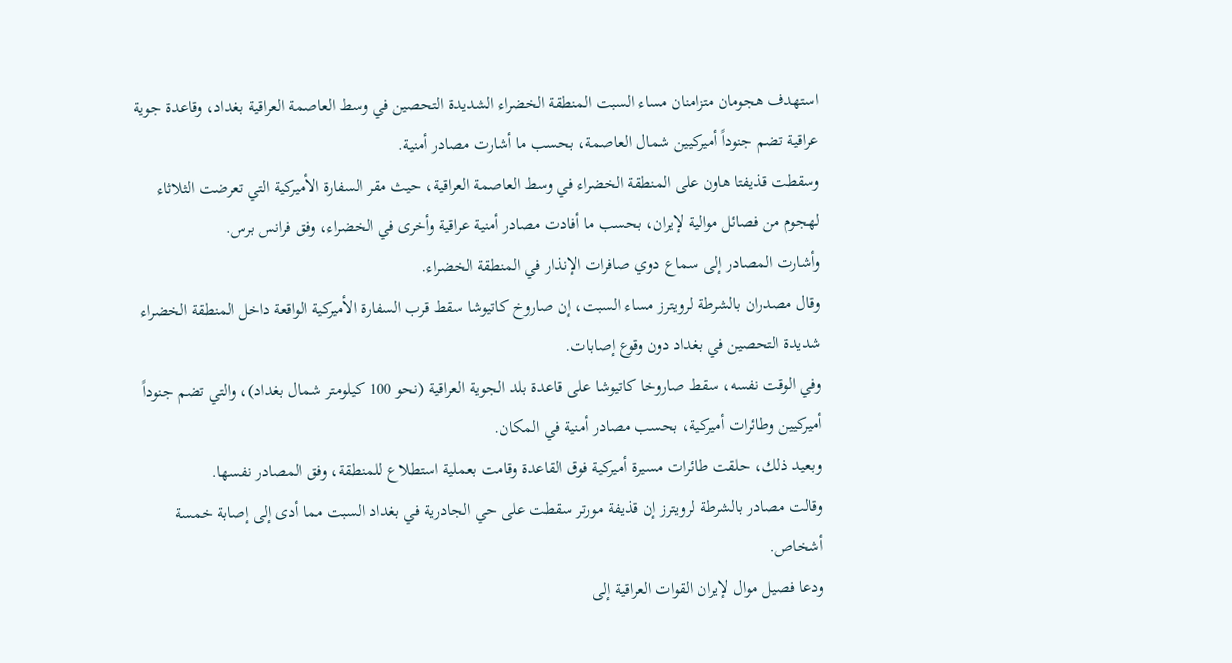استهدف هجومان متزامنان مساء السبت المنطقة الخضراء الشديدة التحصين في وسط العاصمة العراقية بغداد، وقاعدة جوية عراقية تضم جنوداً أميركيين شمال العاصمة، بحسب ما أشارت مصادر أمنية.
وسقطت قذيفتا هاون على المنطقة الخضراء في وسط العاصمة العراقية، حيث مقر السفارة الأميركية التي تعرضت الثلاثاء لهجوم من فصائل موالية لإيران، بحسب ما أفادت مصادر أمنية عراقية وأخرى في الخضراء، وفق فرانس برس.
وأشارت المصادر إلى سماع دوي صافرات الإنذار في المنطقة الخضراء.
وقال مصدران بالشرطة لرويترز مساء السبت، إن صاروخ كاتيوشا سقط قرب السفارة الأميركية الواقعة داخل المنطقة الخضراء شديدة التحصين في بغداد دون وقوع إصابات.
وفي الوقت نفسه، سقط صاروخا كاتيوشا على قاعدة بلد الجوية العراقية (نحو 100 كيلومتر شمال بغداد)، والتي تضم جنوداً أميركيين وطائرات أميركية، بحسب مصادر أمنية في المكان.
وبعيد ذلك، حلقت طائرات مسيرة أميركية فوق القاعدة وقامت بعملية استطلاع للمنطقة، وفق المصادر نفسها.
وقالت مصادر بالشرطة لرويترز إن قذيفة مورتر سقطت على حي الجادرية في بغداد السبت مما أدى إلى إصابة خمسة أشخاص.
ودعا فصيل موال لإيران القوات العراقية إلى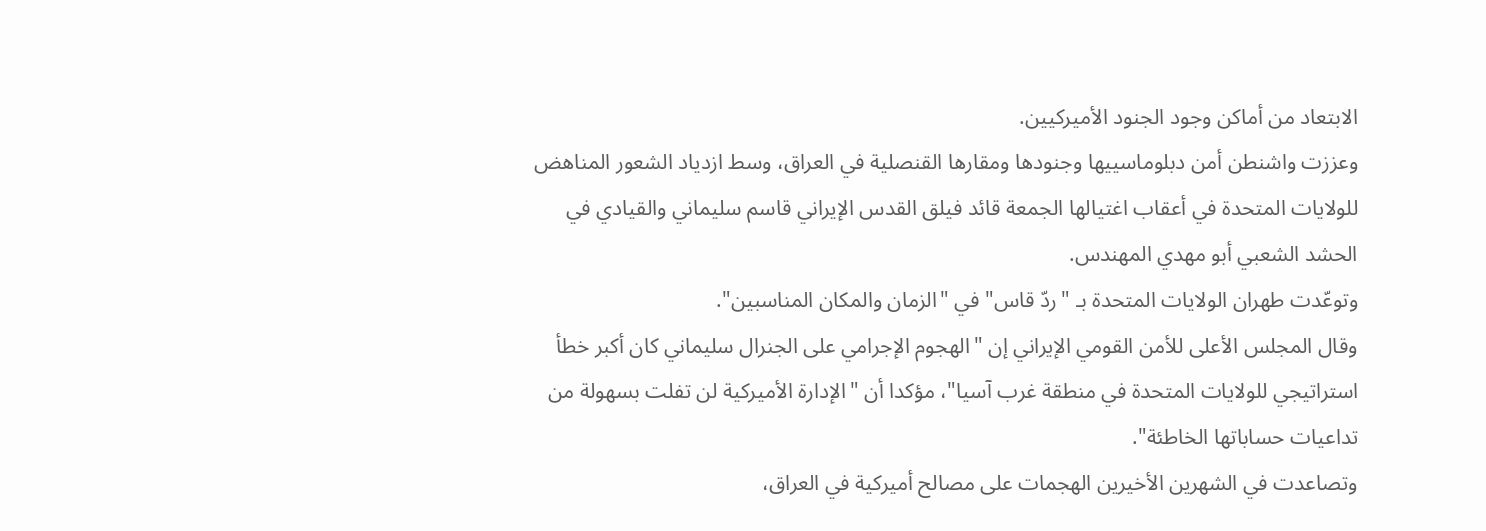الابتعاد من أماكن وجود الجنود الأميركيين.
وعززت واشنطن أمن دبلوماسييها وجنودها ومقارها القنصلية في العراق، وسط ازدياد الشعور المناهض للولايات المتحدة في أعقاب اغتيالها الجمعة قائد فيلق القدس الإيراني قاسم سليماني والقيادي في الحشد الشعبي أبو مهدي المهندس.
وتوعّدت طهران الولايات المتحدة بـ "ردّ قاس" في "الزمان والمكان المناسبين".
وقال المجلس الأعلى للأمن القومي الإيراني إن "الهجوم الإجرامي على الجنرال سليماني كان أكبر خطأ استراتيجي للولايات المتحدة في منطقة غرب آسيا"، مؤكدا أن "الإدارة الأميركية لن تفلت بسهولة من تداعيات حساباتها الخاطئة".
وتصاعدت في الشهرين الأخيرين الهجمات على مصالح أميركية في العراق،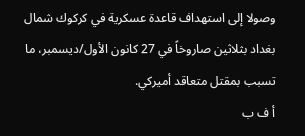وصولا إلى استهداف قاعدة عسكرية في كركوك شمال بغداد بثلاثين صاروخاً في 27 كانون الأول/ديسمبر، ما تسبب بمقتل متعاقد أميركي.
أ ف ب